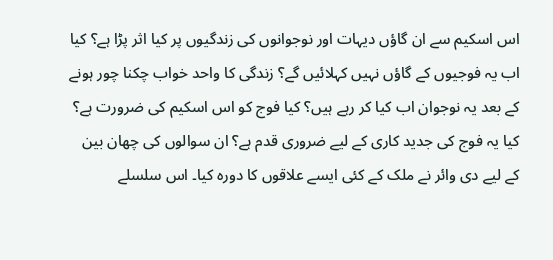اس اسکیم سے ان گاؤں دیہات اور نوجوانوں کی زندگیوں پر کیا اثر پڑا ہے؟ کیا اب یہ فوجیوں کے گاؤں نہیں کہلائیں گے؟ زندگی کا واحد خواب چکنا چور ہونے کے بعد یہ نوجوان اب کیا کر رہے ہیں؟ کیا فوج کو اس اسکیم کی ضرورت ہے؟ کیا یہ فوج کی جدید کاری کے لیے ضروری قدم ہے؟ ان سوالوں کی چھان بین کے لیے دی وائر نے ملک کے کئی ایسے علاقوں کا دورہ کیا۔ اس سلسلے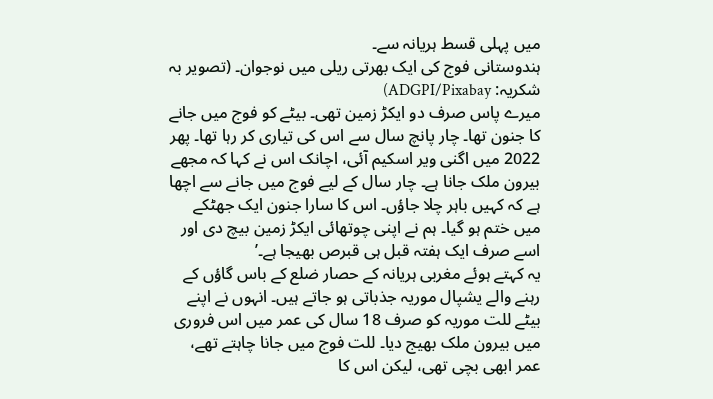میں پہلی قسط ہریانہ سے۔
ہندوستانی فوج کی ایک بھرتی ریلی میں نوجوان۔ (تصویر بہ شکریہ: ADGPI/Pixabay)
میرے پاس صرف دو ایکڑ زمین تھی۔ بیٹے کو فوج میں جانے کا جنون تھا۔ چار پانچ سال سے اس کی تیاری کر رہا تھا۔ پھر 2022 میں اگنی ویر اسکیم آئی، اچانک اس نے کہا کہ مجھے بیرون ملک جانا ہے۔ چار سال کے لیے فوج میں جانے سے اچھا ہے کہ کہیں باہر چلا جاؤں۔ اس کا سارا جنون ایک جھٹکے میں ختم ہو گیا۔ ہم نے اپنی چوتھائی ایکڑ زمین بیچ دی اور اسے صرف ایک ہفتہ قبل ہی قبرص بھیجا ہے۔’
یہ کہتے ہوئے مغربی ہریانہ کے حصار ضلع کے باس گاؤں کے رہنے والے یشپال موریہ جذباتی ہو جاتے ہیں۔ انہوں نے اپنے بیٹے للت موریہ کو صرف 18 سال کی عمر میں اس فروری میں بیرون ملک بھیج دیا۔ للت فوج میں جانا چاہتے تھے، عمر ابھی بچی تھی، لیکن اس کا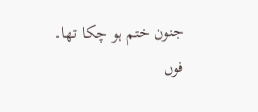جنون ختم ہو چکا تھا۔
فوں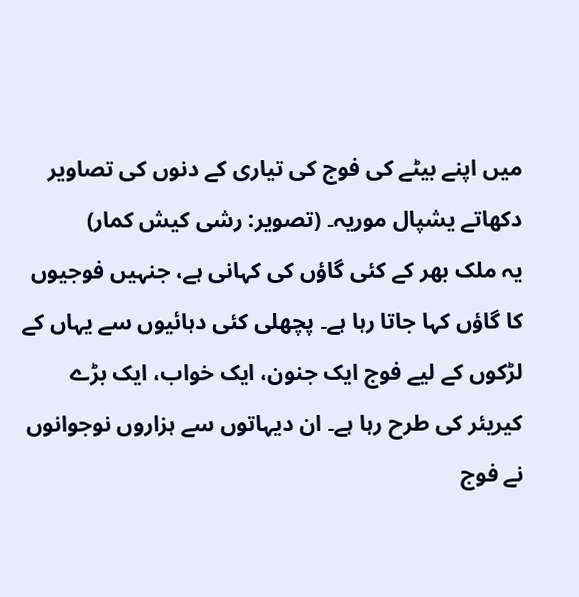میں اپنے بیٹے کی فوج کی تیاری کے دنوں کی تصاویر دکھاتے یشپال موریہ۔ (تصویر: رشی کیش کمار)
یہ ملک بھر کے کئی گاؤں کی کہانی ہے، جنہیں فوجیوں کا گاؤں کہا جاتا رہا ہے۔ پچھلی کئی دہائیوں سے یہاں کے لڑکوں کے لیے فوج ایک جنون، ایک خواب، ایک بڑے کیریئر کی طرح رہا ہے۔ ان دیہاتوں سے ہزاروں نوجوانوں نے فوج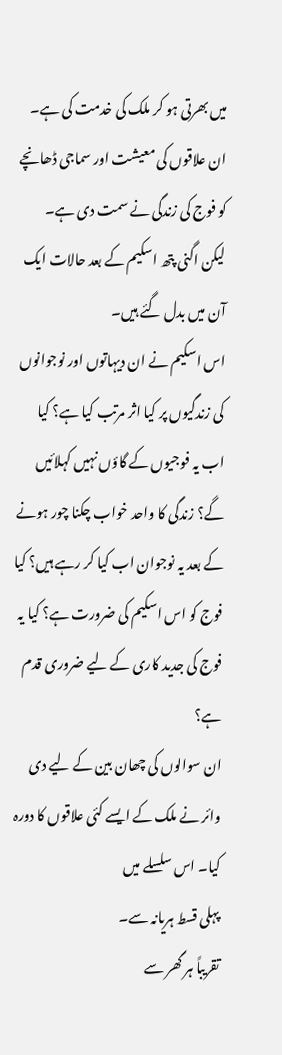میں بھرتی ہو کر ملک کی خدمت کی ہے۔ ان علاقوں کی معیشت اور سماجی ڈھانچے کو فوج کی زندگی نے سمت دی ہے۔ لیکن اگنی پتھ اسکیم کے بعد حالات ایک آن میں بدل گئے ہیں۔
اس اسکیم نے ان دیہاتوں اور نوجوانوں کی زندگیوں پر کیا اثر مرتب کیا ہے؟ کیا اب یہ فوجیوں کے گاؤں نہیں کہلائیں گے؟ زندگی کا واحد خواب چکنا چور ہونے کے بعد یہ نوجوان اب کیا کر رہے ہیں؟ کیا فوج کو اس اسکیم کی ضرورت ہے؟ کیا یہ فوج کی جدید کاری کے لیے ضروری قدم ہے؟
ان سوالوں کی چھان بین کے لیے دی وائر نے ملک کے ایسے کئی علاقوں کا دورہ کیا۔ اس سلسلے میں
پہلی قسط ہریانہ سے۔
تقریباً ہر گھر سے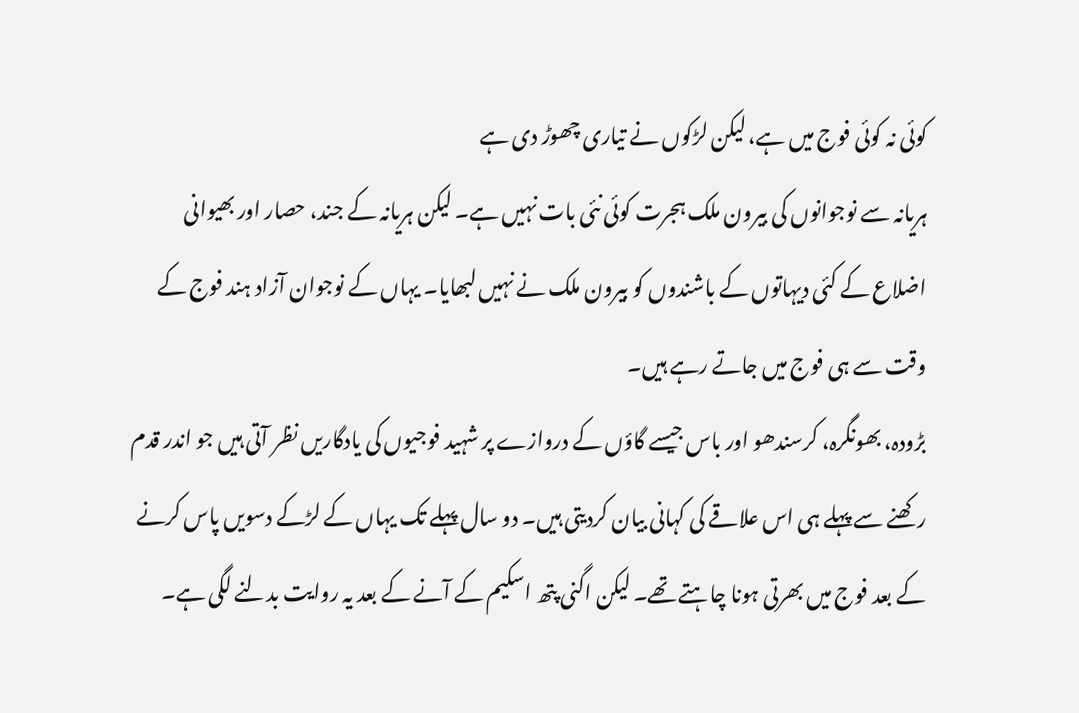کوئی نہ کوئی فوج میں ہے، لیکن لڑکوں نے تیاری چھوڑ دی ہے
ہریانہ سے نوجوانوں کی بیرون ملک ہجرت کوئی نئی بات نہیں ہے۔ لیکن ہریانہ کے جند، حصار اور بھیوانی اضلاع کے کئی دیہاتوں کے باشندوں کو بیرون ملک نے نہیں لبھایا۔ یہاں کے نوجوان آزاد ہند فوج کے وقت سے ہی فوج میں جاتے رہے ہیں۔
بڑودہ، بھونگرہ، کرسندھو اور باس جیسے گاؤں کے دروازے پر شہید فوجیوں کی یادگاریں نظر آتی ہیں جو اندر قدم رکھنے سے پہلے ہی اس علاقے کی کہانی بیان کردیتی ہیں۔ دو سال پہلے تک یہاں کے لڑکے دسویں پاس کرنے کے بعد فوج میں بھرتی ہونا چاہتے تھے۔ لیکن اگنی پتھ اسکیم کے آنے کے بعد یہ روایت بدلنے لگی ہے۔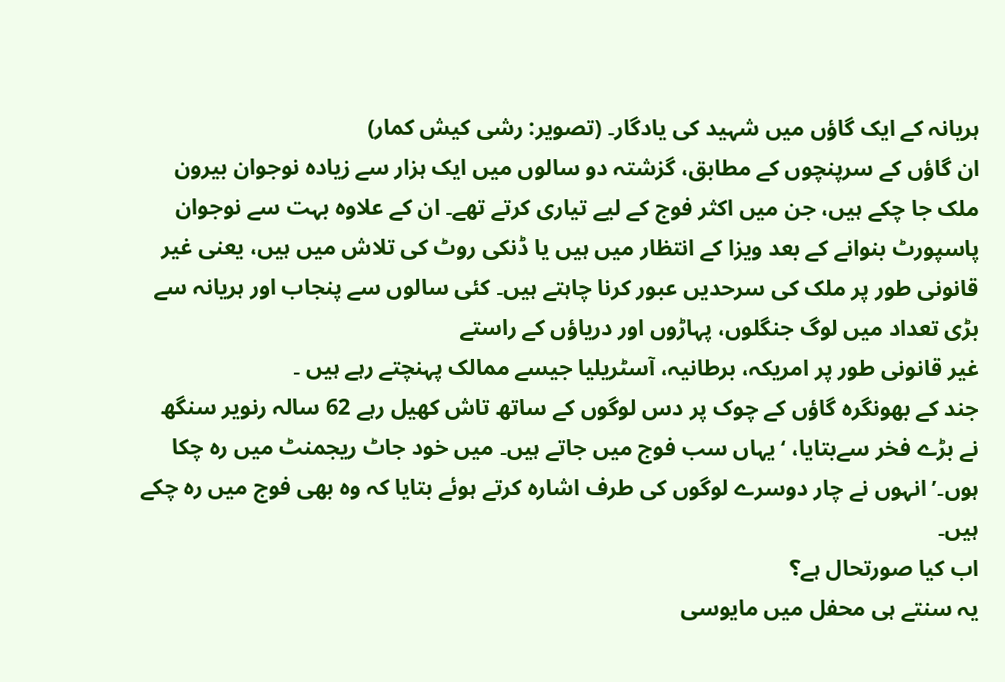ہریانہ کے ایک گاؤں میں شہید کی یادگار۔ (تصویر: رشی کیش کمار)
ان گاؤں کے سرپنچوں کے مطابق، گزشتہ دو سالوں میں ایک ہزار سے زیادہ نوجوان بیرون ملک جا چکے ہیں، جن میں اکثر فوج کے لیے تیاری کرتے تھے۔ ان کے علاوہ بہت سے نوجوان پاسپورٹ بنوانے کے بعد ویزا کے انتظار میں ہیں یا ڈنکی روٹ کی تلاش میں ہیں، یعنی غیر قانونی طور پر ملک کی سرحدیں عبور کرنا چاہتے ہیں۔ کئی سالوں سے پنجاب اور ہریانہ سے بڑی تعداد میں لوگ جنگلوں، پہاڑوں اور دریاؤں کے راستے
غیر قانونی طور پر امریکہ، برطانیہ، آسٹریلیا جیسے ممالک پہنچتے رہے ہیں ۔
جند کے بھونگرہ گاؤں کے چوک پر دس لوگوں کے ساتھ تاش کھیل رہے 62 سالہ رنویر سنگھ نے بڑے فخر سےبتایا، ‘یہاں سب فوج میں جاتے ہیں۔ میں خود جاٹ ریجمنٹ میں رہ چکا ہوں۔’ انہوں نے چار دوسرے لوگوں کی طرف اشارہ کرتے ہوئے بتایا کہ وہ بھی فوج میں رہ چکے ہیں۔
اب کیا صورتحال ہے؟
یہ سنتے ہی محفل میں مایوسی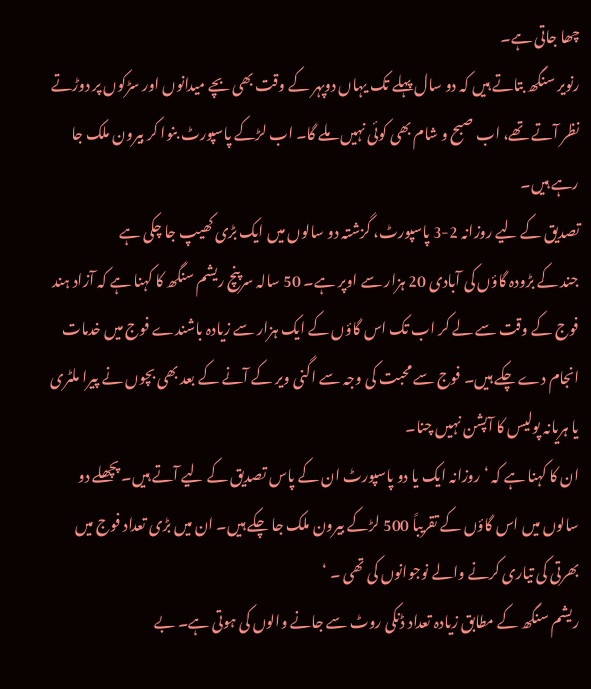چھا جاتی ہے۔
رنویر سنگھ بتاتے ہیں کہ دو سال پہلے تک یہاں دوپہر کے وقت بھی بچے میدانوں اور سڑکوں پر دوڑتے نظر آتے تھے، اب صبح و شام بھی کوئی نہیں ملے گا۔ اب لڑکے پاسپورٹ بنوا کر بیرون ملک جا رہے ہیں۔
تصدیق کے لیے روزانہ 2-3 پاسپورٹ، گزشتہ دو سالوں میں ایک بڑی کھیپ جا چکی ہے
جند کے بڑودہ گاؤں کی آبادی 20 ہزار سے اوپر ہے۔ 50 سالہ سرپنچ ریشم سنگھ کا کہنا ہے کہ آزاد ہند فوج کے وقت سے لے کر اب تک اس گاؤں کے ایک ہزار سے زیادہ باشندے فوج میں خدمات انجام دے چکے ہیں۔ فوج سے محبت کی وجہ سے اگنی ویر کے آنے کے بعد بھی بچوں نے پیرا ملٹری یا ہریانہ پولیس کا آپشن نہیں چنا۔
ان کا کہنا ہے کہ ‘روزانہ ایک یا دو پاسپورٹ ان کے پاس تصدیق کے لیے آتے ہیں۔ پچھلے دو سالوں میں اس گاؤں کے تقریباً 500 لڑکے بیرون ملک جا چکے ہیں۔ ان میں بڑی تعداد فوج میں بھرتی کی تیاری کرنے والے نوجوانوں کی تھی ۔ ‘
ریشم سنگھ کے مطابق زیادہ تعداد ڈنکی روٹ سے جانے والوں کی ہوتی ہے۔ بے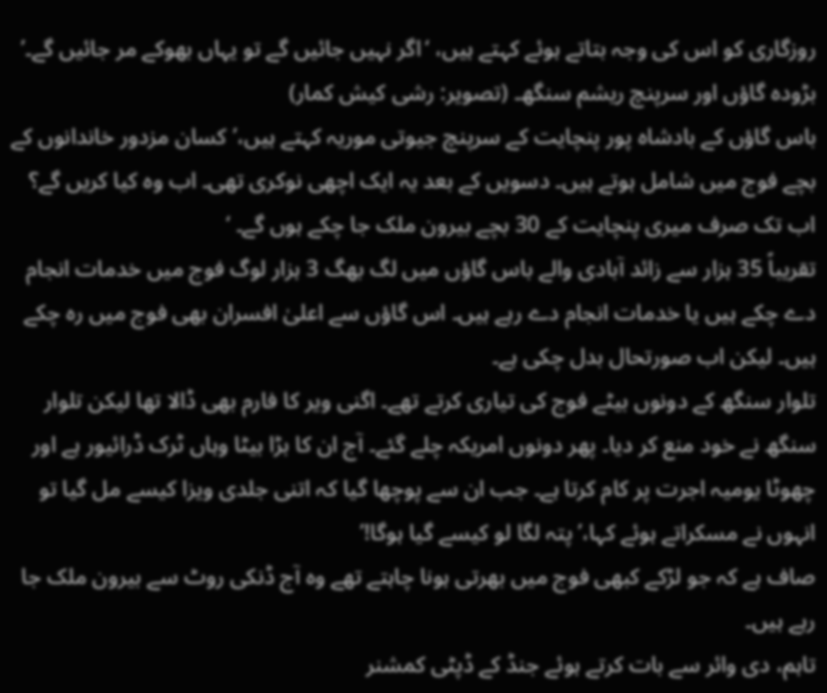روزگاری کو اس کی وجہ بتاتے ہوئے کہتے ہیں، ‘اگر نہیں جائیں گے تو یہاں بھوکے مر جائیں گے۔’
بڑودہ گاؤں اور سرپنچ ریشم سنگھ۔ (تصویر: رشی کیش کمار)
باس گاؤں کے بادشاہ پور پنچایت کے سرپنچ جیوتی موریہ کہتے ہیں،’کسان مزدور خاندانوں کے بچے فوج میں شامل ہوتے ہیں۔ دسویں کے بعد یہ ایک اچھی نوکری تھی۔ اب وہ کیا کریں گے؟ اب تک صرف میری پنچایت کے 30 بچے بیرون ملک جا چکے ہوں گے۔ ‘
تقریباً 35 ہزار سے زائد آبادی والے باس گاؤں میں لگ بھگ 3 ہزار لوگ فوج میں خدمات انجام دے چکے ہیں یا خدمات انجام دے رہے ہیں۔ اس گاؤں سے اعلیٰ افسران بھی فوج میں رہ چکے ہیں۔ لیکن اب صورتحال بدل چکی ہے۔
تلوار سنگھ کے دونوں بیٹے فوج کی تیاری کرتے تھے۔ اگنی ویر کا فارم بھی ڈالا تھا لیکن تلوار سنگھ نے خود منع کر دیا۔ پھر دونوں امریکہ چلے گئے۔ آج ان کا بڑا بیٹا وہاں ٹرک ڈرائیور ہے اور چھوٹا یومیہ اجرت پر کام کرتا ہے۔ جب ان سے پوچھا گیا کہ اتنی جلدی ویزا کیسے مل گیا تو انہوں نے مسکراتے ہوئے کہا،’پتہ لگا لو کیسے گیا ہوگا!’
صاف ہے کہ جو لڑکے کبھی فوج میں بھرتی ہونا چاہتے تھے وہ آج ڈنکی روٹ سے بیرون ملک جا رہے ہیں۔
تاہم، دی وائر سے بات کرتے ہوئے جنڈ کے ڈپٹی کمشنر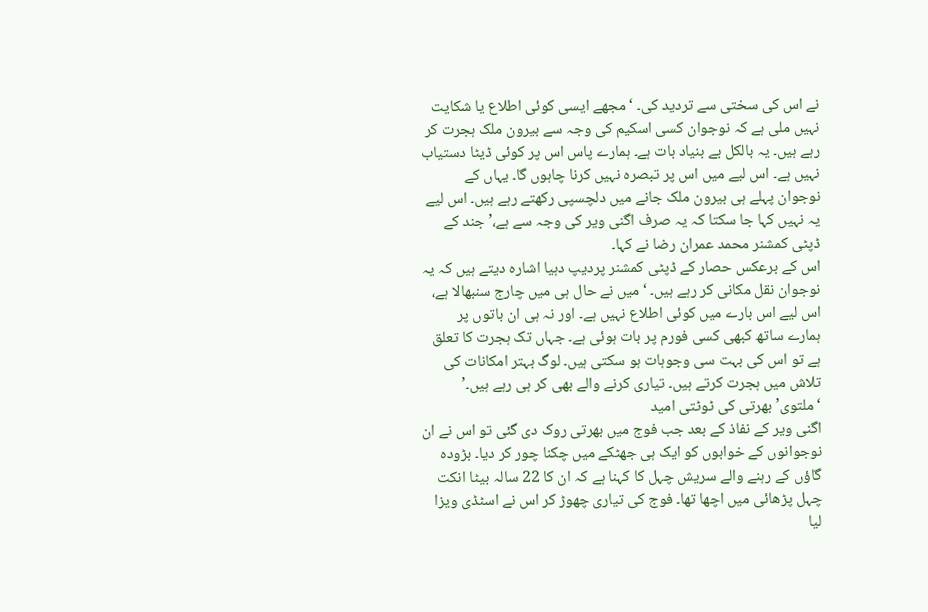نے اس کی سختی سے تردید کی۔ ‘ مجھے ایسی کوئی اطلاع یا شکایت نہیں ملی ہے کہ نوجوان کسی اسکیم کی وجہ سے بیرون ملک ہجرت کر رہے ہیں۔ یہ بالکل بے بنیاد بات ہے۔ ہمارے پاس اس پر کوئی ڈیٹا دستیاب نہیں ہے۔ اس لیے میں اس پر تبصرہ نہیں کرنا چاہوں گا۔ یہاں کے نوجوان پہلے ہی بیرون ملک جانے میں دلچسپی رکھتے رہے ہیں۔ اس لیے یہ نہیں کہا جا سکتا کہ یہ صرف اگنی ویر کی وجہ سے ہے،’ جند کے ڈپٹی کمشنر محمد عمران رضا نے کہا۔
اس کے برعکس حصار کے ڈپٹی کمشنر پردیپ دہیا اشارہ دیتے ہیں کہ یہ نوجوان نقل مکانی کر رہے ہیں۔ ‘میں نے حال ہی میں چارج سنبھالا ہے، اس لیے اس بارے میں کوئی اطلاع نہیں ہے۔ اور نہ ہی ان باتوں پر ہمارے ساتھ کبھی کسی فورم پر بات ہوئی ہے۔ جہاں تک ہجرت کا تعلق ہے تو اس کی بہت سی وجوہات ہو سکتی ہیں۔ لوگ بہتر امکانات کی تلاش میں ہجرت کرتے ہیں۔ تیاری کرنے والے بھی کر ہی رہے ہیں۔’
‘ملتوی’ بھرتی کی ٹوٹتی امید
اگنی ویر کے نفاذ کے بعد جب فوج میں بھرتی روک دی گئی تو اس نے ان نوجوانوں کے خوابوں کو ایک ہی جھٹکے میں چکنا چور کر دیا۔ بڑودہ گاؤں کے رہنے والے سریش چہل کا کہنا ہے کہ ان کا 22 سالہ بیٹا انکت چہل پڑھائی میں اچھا تھا۔ فوج کی تیاری چھوڑ کر اس نے اسٹڈی ویزا لیا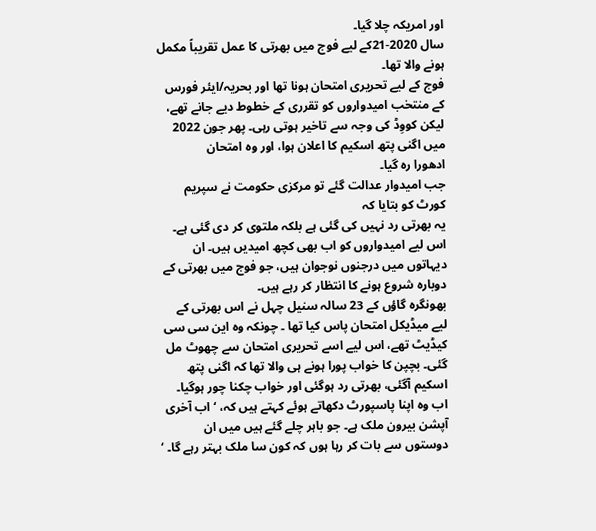اور امریکہ چلا گیا۔
سال 2020-21کے لیے فوج میں بھرتی کا عمل تقریباً مکمل ہونے والا تھا۔
فوج کے لیے تحریری امتحان ہونا تھا اور بحریہ/ایئر فورس کے منتخب امیدواروں کو تقرری کے خطوط دیے جانے تھے، لیکن کووِڈ کی وجہ سے تاخیر ہوتی رہی۔ پھر جون 2022 میں اگنی پتھ اسکیم کا اعلان ہوا، اور وہ امتحان
ادھورا رہ گیا۔
جب امیدوار عدالت گئے تو مرکزی حکومت نے سپریم کورٹ کو بتایا کہ
یہ بھرتی رد نہیں کی گئی ہے بلکہ ملتوی کر دی گئی ہے۔ اس لیے امیدواروں کو اب بھی کچھ امیدیں ہیں۔ ان دیہاتوں میں درجنوں نوجوان ہیں، جو فوج میں بھرتی کے دوبارہ شروع ہونے کا انتظار کر رہے ہیں۔
بھونگرہ گاؤں کے 23 سالہ سنیل چہل نے اس بھرتی کے لیے میڈیکل امتحان پاس کیا تھا ۔ چونکہ وہ این سی سی کیڈیٹ تھے، اس لیے اسے تحریری امتحان سے چھوٹ مل گئی۔ بچپن کا خواب پورا ہونے ہی والا تھا کہ اگنی پتھ اسکیم آگئی، بھرتی رد ہوگئی اور خواب چکنا چور ہوگیا۔ اب وہ اپنا پاسپورٹ دکھاتے ہوئے کہتے ہیں کہ، ‘اب آخری آپشن بیرون ملک ہے۔ جو باہر چلے گئے ہیں میں ان دوستوں سے بات کر رہا ہوں کہ کون سا ملک بہتر رہے گا۔ ‘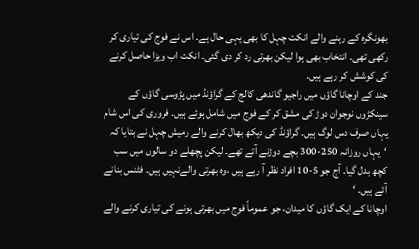بھونگرہ کے رہنے والے انکت چہل کا بھی یہی حال ہے۔ اس نے فوج کی تیاری کر رکھی تھی۔ انتخاب بھی ہوا لیکن بھرتی رد کر دی گئی۔ انکت اب ویزا حاصل کرنے کی کوشش کر رہے ہیں۔
جند کے اوچانا گاؤں میں راجیو گاندھی کالج کے گراؤنڈ میں پڑوسی گاؤں کے سینکڑوں نوجوان دوڑ کی مشق کر کے فوج میں شامل ہوئے ہیں۔ فروری کی اس شام یہاں صرف دس لوگ ہیں۔ گراؤنڈ کی دیکھ بھال کرنے والے رمیش چہل نے بتایا کہ ‘یہاں روزانہ 250-300 بچے دوڑنے آتے تھے۔ لیکن پچھلے دو سالوں میں سب کچھ بدل گیا۔ آج جو 5-10 افراد نظر آ رہے ہیں ،وہ بھرتی والےنہیں ہیں۔ فٹنس بنانے آئے ہیں۔ ‘
اوچانا کے ایک گاؤں کا میدان، جو عموماً فوج میں بھرتی ہونے کی تیاری کرنے والے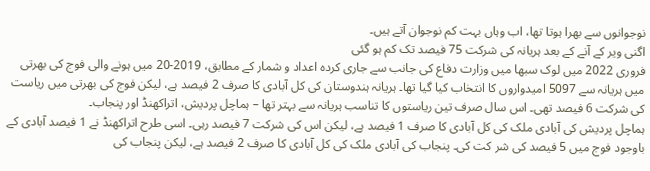نوجوانوں سے بھرا ہوتا تھا، اب وہاں بہت کم نوجوان آتے ہیں۔
اگنی ویر کے آنے کے بعد ہریانہ کی شرکت 75 فیصد تک کم ہو گئی
فروری 2022 میں لوک سبھا میں وزارت دفاع کی جانب سے جاری کردہ اعداد و شمار کے مطابق، 2019-20 میں ہونے والی فوج کی بھرتی میں ہریانہ سے 5097 امیدواروں کا انتخاب کیا گیا تھا۔ ہریانہ ہندوستان کی کل آبادی کا صرف 2 فیصد ہے، لیکن فوج کی بھرتی میں ریاست کی شرکت 6 فیصد تھی۔ اس سال صرف تین ریاستوں کا تناسب ہریانہ سے بہتر تھا – ہماچل پردیش، اتراکھنڈ اور پنجاب۔
ہماچل پردیش کی آبادی ملک کی کل آبادی کا صرف 1 فیصد ہے، لیکن اس کی شرکت 7 فیصد رہی۔ اسی طرح اتراکھنڈ نے 1 فیصد آبادی کے باوجود فوج میں 5 فیصد کی شر کت کی۔ پنجاب کی آبادی ملک کی کل آبادی کا صرف 2 فیصد ہے، لیکن پنجاب کی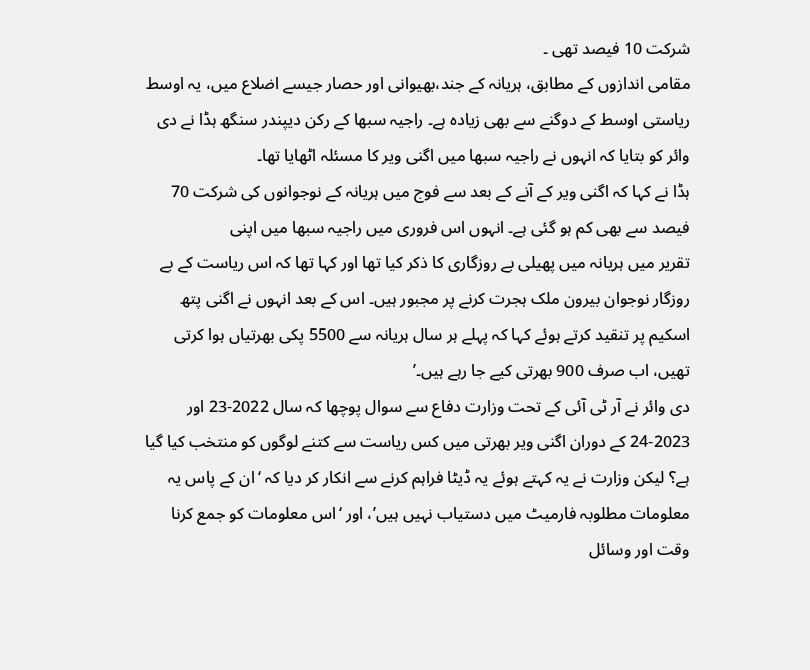شرکت 10 فیصد تھی ۔
مقامی اندازوں کے مطابق، ہریانہ کے جند،بھیوانی اور حصار جیسے اضلاع میں، یہ اوسط ریاستی اوسط کے دوگنے سے بھی زیادہ ہے۔ راجیہ سبھا کے رکن دیپندر سنگھ ہڈا نے دی وائر کو بتایا کہ انہوں نے راجیہ سبھا میں اگنی ویر کا مسئلہ اٹھایا تھا۔
ہڈا نے کہا کہ اگنی ویر کے آنے کے بعد سے فوج میں ہریانہ کے نوجوانوں کی شرکت 70 فیصد سے بھی کم ہو گئی ہے۔ انہوں اس فروری میں راجیہ سبھا میں اپنی
تقریر میں ہریانہ میں پھیلی بے روزگاری کا ذکر کیا تھا اور کہا تھا کہ اس ریاست کے بے روزگار نوجوان بیرون ملک ہجرت کرنے پر مجبور ہیں۔ اس کے بعد انہوں نے اگنی پتھ اسکیم پر تنقید کرتے ہوئے کہا کہ پہلے ہر سال ہریانہ سے 5500 پکی بھرتیاں ہوا کرتی تھیں، اب صرف 900 بھرتی کیے جا رہے ہیں۔’
دی وائر نے آر ٹی آئی کے تحت وزارت دفاع سے سوال پوچھا کہ سال 2022-23 اور 2023-24 کے دوران اگنی ویر بھرتی میں کس ریاست سے کتنے لوگوں کو منتخب کیا گیا ہے؟ لیکن وزارت نے یہ کہتے ہوئے یہ ڈیٹا فراہم کرنے سے انکار کر دیا کہ ‘ان کے پاس یہ معلومات مطلوبہ فارمیٹ میں دستیاب نہیں ہیں’، اور ‘اس معلومات کو جمع کرنا وقت اور وسائل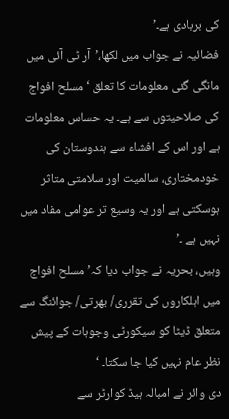کی بربادی ہے۔’
فضائیہ نے جواب میں لکھا،’آر ٹی آئی میں مانگی گئی معلومات کا تعلق ‘مسلح افواج کی صلاحیتوں سے ہے۔ یہ حساس معلومات ہے اور اس کے افشاء سے ہندوستان کی خودمختاری، سالمیت اور سلامتی متاثر ہوسکتی ہے اور یہ وسیع تر عوامی مفاد میں نہیں ہے ۔’
وہیں، بحریہ نے جواب دیا کہ’مسلح افواج میں اہلکاروں کی تقرری/ بھرتی/ جوائنگ سے متعلق ڈیٹا کو سیکورٹی وجوہات کے پیش نظر عام نہیں کیا جا سکتا۔ ‘
دی وائر نے امبالہ ہیڈ کوارٹر سے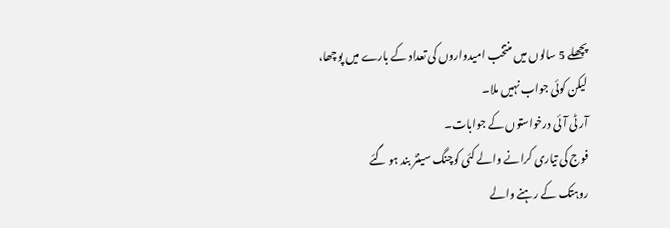پچھلے 5 سالوں میں منتخب امیدواروں کی تعداد کے بارے میں پوچھا، لیکن کوئی جواب نہیں ملا۔
آر ٹی آئی درخواستوں کے جوابات۔
فوج کی تیاری کرانے والے کئی کوچنگ سینٹر بند ہو گئے
روہتک کے رہنے والے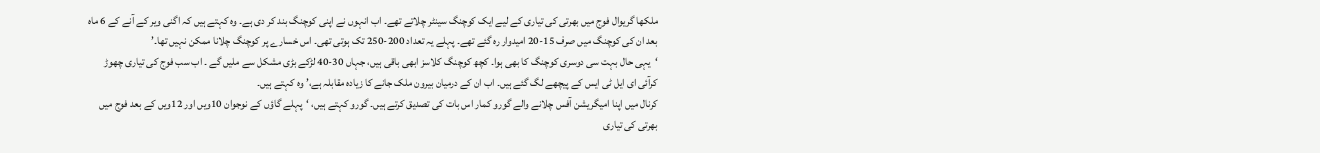ملکھا گریوال فوج میں بھرتی کی تیاری کے لیے ایک کوچنگ سینٹر چلاتے تھے۔ اب انہوں نے اپنی کوچنگ بند کر دی ہے۔ وہ کہتے ہیں کہ اگنی ویر کے آنے کے 6 ماہ بعد ان کی کوچنگ میں صرف 15-20 امیدوار رہ گئے تھے۔ پہلے یہ تعداد 200-250 تک ہوتی تھی۔ اس خسارے پر کوچنگ چلانا ممکن نہیں تھا۔’
‘یہی حال بہت سی دوسری کوچنگ کا بھی ہوا۔ کچھ کوچنگ کلاسز ابھی باقی ہیں، جہاں 30-40 لڑکے بڑی مشکل سے ملیں گے ۔ اب سب فوج کی تیاری چھوڑ کرآئی ای ایل ٹی ایس کے پیچھے لگ گئے ہیں۔ اب ان کے درمیان بیرون ملک جانے کا زیادہ مقابلہ ہے،’ وہ کہتے ہیں۔
کرنال میں اپنا امیگریشن آفس چلانے والے گورو کمار اس بات کی تصدیق کرتے ہیں۔ گورو کہتے ہیں، ‘پہلے گاؤں کے نوجوان 10ویں اور 12ویں کے بعد فوج میں بھرتی کی تیاری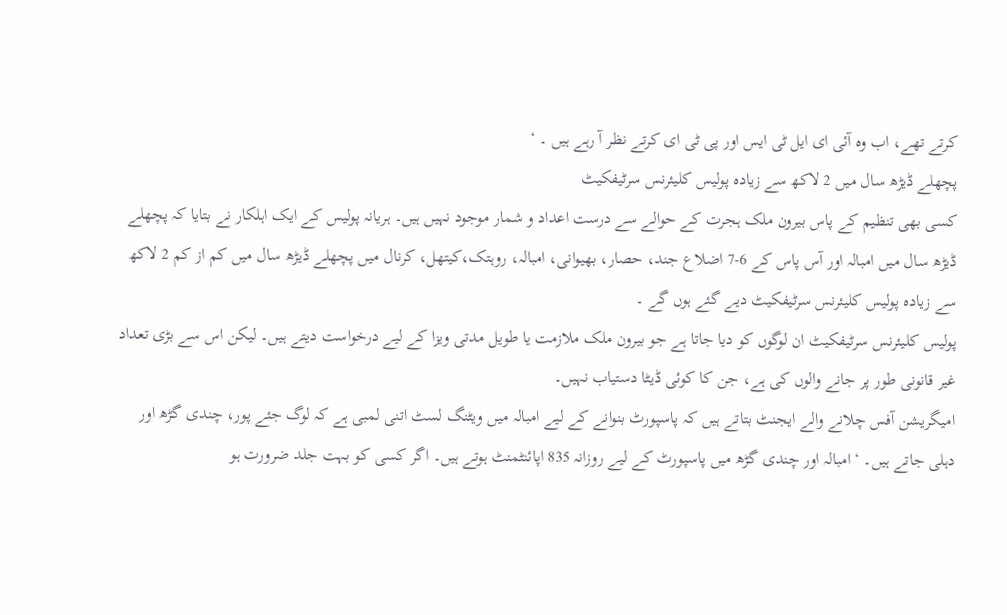کرتے تھے، اب وہ آئی ای ایل ٹی ایس اور پی ٹی ای کرتے نظر آ رہے ہیں ۔ ‘
پچھلے ڈیڑھ سال میں 2 لاکھ سے زیادہ پولیس کلیئرنس سرٹیفکیٹ
کسی بھی تنظیم کے پاس بیرون ملک ہجرت کے حوالے سے درست اعداد و شمار موجود نہیں ہیں۔ ہریانہ پولیس کے ایک اہلکار نے بتایا کہ پچھلے ڈیڑھ سال میں امبالہ اور آس پاس کے 6-7 اضلاع جند، حصار، بھیوانی، امبالہ، روہتک،کیتھل، کرنال میں پچھلے ڈیڑھ سال میں کم از کم 2 لاکھ سے زیادہ پولیس کلیئرنس سرٹیفکیٹ دیے گئے ہوں گے ۔
پولیس کلیئرنس سرٹیفکیٹ ان لوگوں کو دیا جاتا ہے جو بیرون ملک ملازمت یا طویل مدتی ویزا کے لیے درخواست دیتے ہیں۔ لیکن اس سے بڑی تعداد غیر قانونی طور پر جانے والوں کی ہے، جن کا کوئی ڈیٹا دستیاب نہیں۔
امیگریشن آفس چلانے والے ایجنٹ بتاتے ہیں کہ پاسپورٹ بنوانے کے لیے امبالہ میں ویٹنگ لسٹ اتنی لمبی ہے کہ لوگ جئے پور، چندی گڑھ اور دہلی جاتے ہیں۔ ‘امبالہ اور چندی گڑھ میں پاسپورٹ کے لیے روزانہ 835 اپائنٹمنٹ ہوتے ہیں۔ اگر کسی کو بہت جلد ضرورت ہو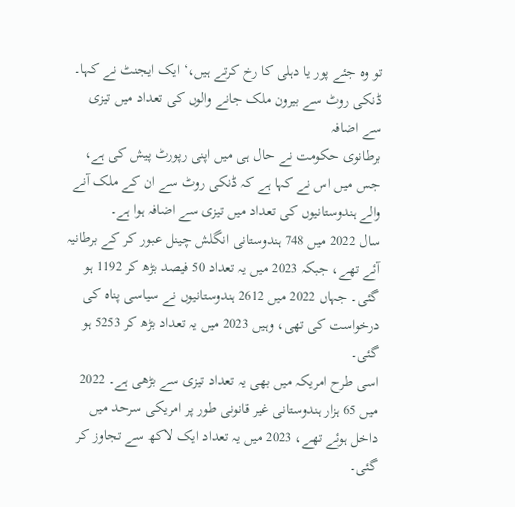تو وہ جئے پور یا دہلی کا رخ کرتے ہیں،‘ ایک ایجنٹ نے کہا۔
ڈنکی روٹ سے بیرون ملک جانے والوں کی تعداد میں تیزی سے اضافہ
برطانوی حکومت نے حال ہی میں اپنی رپورٹ پیش کی ہے، جس میں اس نے کہا ہے کہ ڈنکی روٹ سے ان کے ملک آنے والے ہندوستانیوں کی تعداد میں تیزی سے اضافہ ہوا ہے۔
سال 2022 میں 748 ہندوستانی انگلش چینل عبور کر کے برطانیہ آئے تھے، جبکہ 2023 میں یہ تعداد 50 فیصد بڑھ کر 1192 ہو گئی۔ جہاں 2022 میں 2612 ہندوستانیوں نے سیاسی پناہ کی درخواست کی تھی، وہیں 2023 میں یہ تعداد بڑھ کر 5253 ہو گئی۔
اسی طرح امریکہ میں بھی یہ تعداد تیزی سے بڑھی ہے۔ 2022 میں 65 ہزار ہندوستانی غیر قانونی طور پر امریکی سرحد میں داخل ہوئے تھے، 2023 میں یہ تعداد ایک لاکھ سے تجاوز کر گئی۔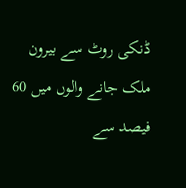ڈنکی روٹ سے بیرون ملک جانے والوں میں 60 فیصد سے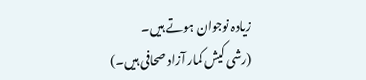زیادہ نوجوان ہوتے ہیں۔
(رشی کیش کمار آزاد صحافی ہیں۔)